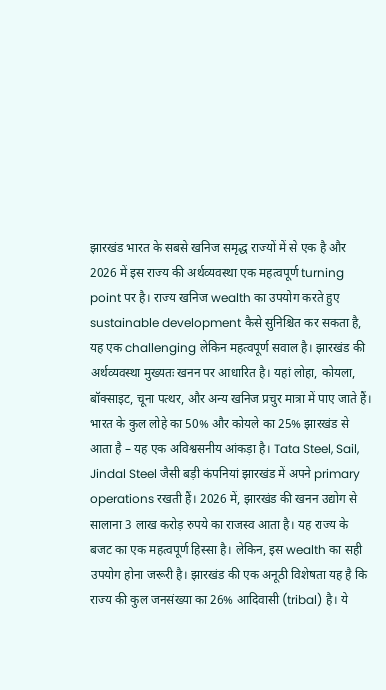झारखंड भारत के सबसे खनिज समृद्ध राज्यों में से एक है और 2026 में इस राज्य की अर्थव्यवस्था एक महत्वपूर्ण turning point पर है। राज्य खनिज wealth का उपयोग करते हुए sustainable development कैसे सुनिश्चित कर सकता है, यह एक challenging लेकिन महत्वपूर्ण सवाल है। झारखंड की अर्थव्यवस्था मुख्यतः खनन पर आधारित है। यहां लोहा, कोयला, बॉक्साइट, चूना पत्थर, और अन्य खनिज प्रचुर मात्रा में पाए जाते हैं। भारत के कुल लोहे का 50% और कोयले का 25% झारखंड से आता है – यह एक अविश्वसनीय आंकड़ा है। Tata Steel, Sail, Jindal Steel जैसी बड़ी कंपनियां झारखंड में अपने primary operations रखती हैं। 2026 में, झारखंड की खनन उद्योग से सालाना 3 लाख करोड़ रुपये का राजस्व आता है। यह राज्य के बजट का एक महत्वपूर्ण हिस्सा है। लेकिन, इस wealth का सही उपयोग होना जरूरी है। झारखंड की एक अनूठी विशेषता यह है कि राज्य की कुल जनसंख्या का 26% आदिवासी (tribal) है। ये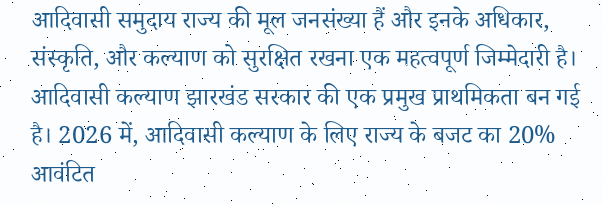आदिवासी समुदाय राज्य की मूल जनसंख्या हैं और इनके अधिकार, संस्कृति, और कल्याण को सुरक्षित रखना एक महत्वपूर्ण जिम्मेदारी है। आदिवासी कल्याण झारखंड सरकार की एक प्रमुख प्राथमिकता बन गई है। 2026 में, आदिवासी कल्याण के लिए राज्य के बजट का 20% आवंटित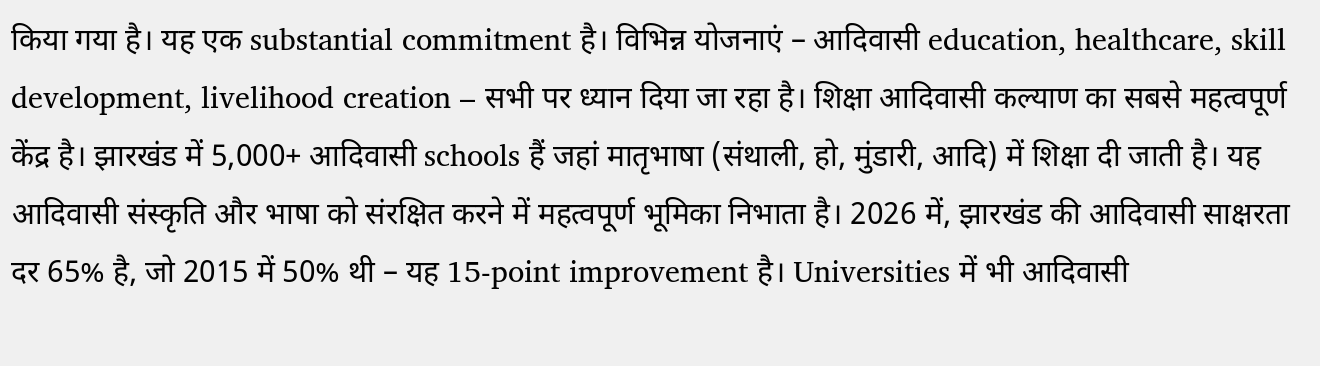किया गया है। यह एक substantial commitment है। विभिन्न योजनाएं – आदिवासी education, healthcare, skill development, livelihood creation – सभी पर ध्यान दिया जा रहा है। शिक्षा आदिवासी कल्याण का सबसे महत्वपूर्ण केंद्र है। झारखंड में 5,000+ आदिवासी schools हैं जहां मातृभाषा (संथाली, हो, मुंडारी, आदि) में शिक्षा दी जाती है। यह आदिवासी संस्कृति और भाषा को संरक्षित करने में महत्वपूर्ण भूमिका निभाता है। 2026 में, झारखंड की आदिवासी साक्षरता दर 65% है, जो 2015 में 50% थी – यह 15-point improvement है। Universities में भी आदिवासी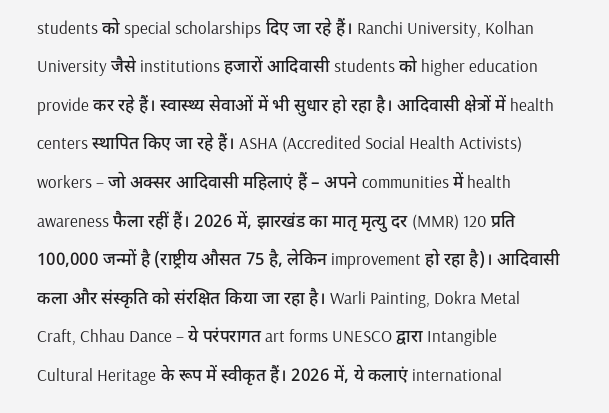students को special scholarships दिए जा रहे हैं। Ranchi University, Kolhan University जैसे institutions हजारों आदिवासी students को higher education provide कर रहे हैं। स्वास्थ्य सेवाओं में भी सुधार हो रहा है। आदिवासी क्षेत्रों में health centers स्थापित किए जा रहे हैं। ASHA (Accredited Social Health Activists) workers – जो अक्सर आदिवासी महिलाएं हैं – अपने communities में health awareness फैला रहीं हैं। 2026 में, झारखंड का मातृ मृत्यु दर (MMR) 120 प्रति 100,000 जन्मों है (राष्ट्रीय औसत 75 है, लेकिन improvement हो रहा है)। आदिवासी कला और संस्कृति को संरक्षित किया जा रहा है। Warli Painting, Dokra Metal Craft, Chhau Dance – ये परंपरागत art forms UNESCO द्वारा Intangible Cultural Heritage के रूप में स्वीकृत हैं। 2026 में, ये कलाएं international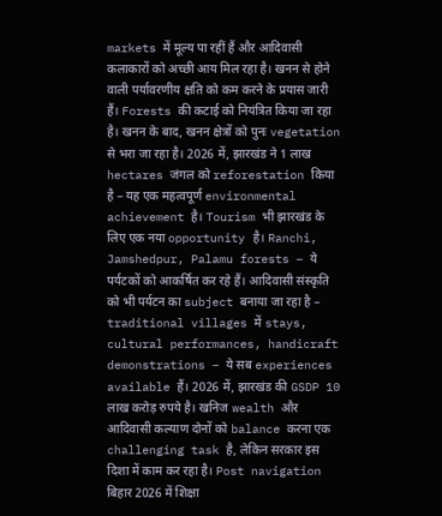markets में मूल्य पा रहीं हैं और आदिवासी कलाकारों को अच्छी आय मिल रहा है। खनन से होने वाली पर्यावरणीय क्षति को कम करने के प्रयास जारी हैं। Forests की कटाई को नियंत्रित किया जा रहा है। खनन के बाद, खनन क्षेत्रों को पुनः vegetation से भरा जा रहा है। 2026 में, झारखंड ने 1 लाख hectares जंगल को reforestation किया है – यह एक महत्वपूर्ण environmental achievement है। Tourism भी झारखंड के लिए एक नया opportunity है। Ranchi, Jamshedpur, Palamu forests – ये पर्यटकों को आकर्षित कर रहे हैं। आदिवासी संस्कृति को भी पर्यटन का subject बनाया जा रहा है – traditional villages में stays, cultural performances, handicraft demonstrations – ये सब experiences available हैं। 2026 में, झारखंड की GSDP 10 लाख करोड़ रुपये है। खनिज wealth और आदिवासी कल्याण दोनों को balance करना एक challenging task है, लेकिन सरकार इस दिशा में काम कर रहा है। Post navigation बिहार 2026 में शिक्षा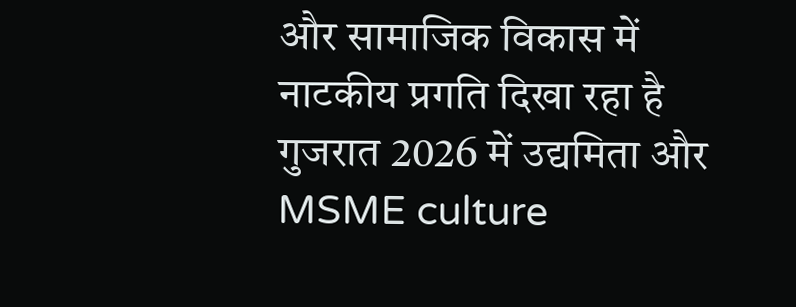और सामाजिक विकास में नाटकीय प्रगति दिखा रहा है गुजरात 2026 में उद्यमिता और MSME culture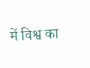में विश्व का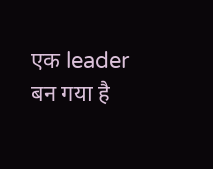एक leader बन गया है